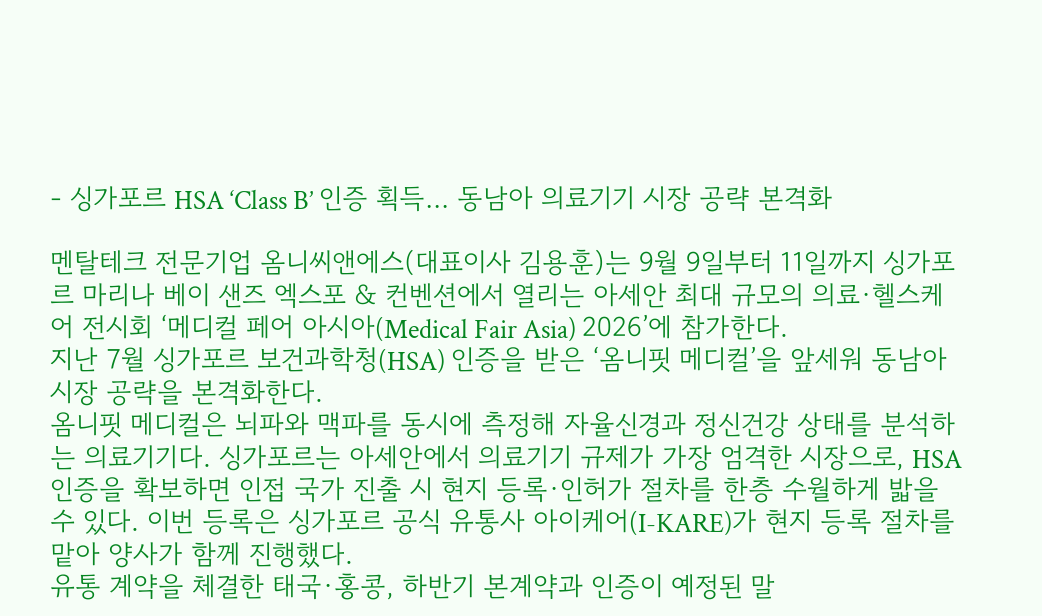- 싱가포르 HSA ‘Class B’ 인증 획득… 동남아 의료기기 시장 공략 본격화

멘탈테크 전문기업 옴니씨앤에스(대표이사 김용훈)는 9월 9일부터 11일까지 싱가포르 마리나 베이 샌즈 엑스포 & 컨벤션에서 열리는 아세안 최대 규모의 의료·헬스케어 전시회 ‘메디컬 페어 아시아(Medical Fair Asia) 2026’에 참가한다.
지난 7월 싱가포르 보건과학청(HSA) 인증을 받은 ‘옴니핏 메디컬’을 앞세워 동남아 시장 공략을 본격화한다.
옴니핏 메디컬은 뇌파와 맥파를 동시에 측정해 자율신경과 정신건강 상태를 분석하는 의료기기다. 싱가포르는 아세안에서 의료기기 규제가 가장 엄격한 시장으로, HSA 인증을 확보하면 인접 국가 진출 시 현지 등록·인허가 절차를 한층 수월하게 밟을 수 있다. 이번 등록은 싱가포르 공식 유통사 아이케어(I-KARE)가 현지 등록 절차를 맡아 양사가 함께 진행했다.
유통 계약을 체결한 태국·홍콩, 하반기 본계약과 인증이 예정된 말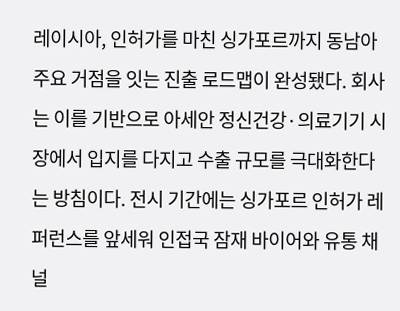레이시아, 인허가를 마친 싱가포르까지 동남아 주요 거점을 잇는 진출 로드맵이 완성됐다. 회사는 이를 기반으로 아세안 정신건강·의료기기 시장에서 입지를 다지고 수출 규모를 극대화한다는 방침이다. 전시 기간에는 싱가포르 인허가 레퍼런스를 앞세워 인접국 잠재 바이어와 유통 채널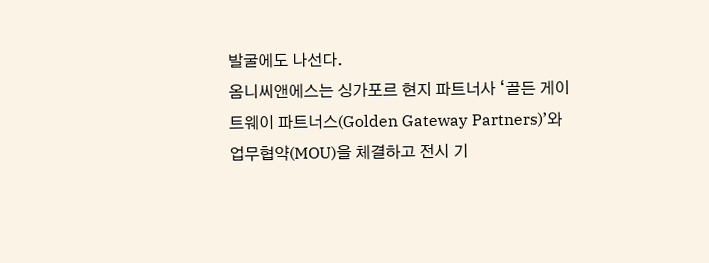발굴에도 나선다.
옴니씨앤에스는 싱가포르 현지 파트너사 ‘골든 게이트웨이 파트너스(Golden Gateway Partners)’와 업무협약(MOU)을 체결하고 전시 기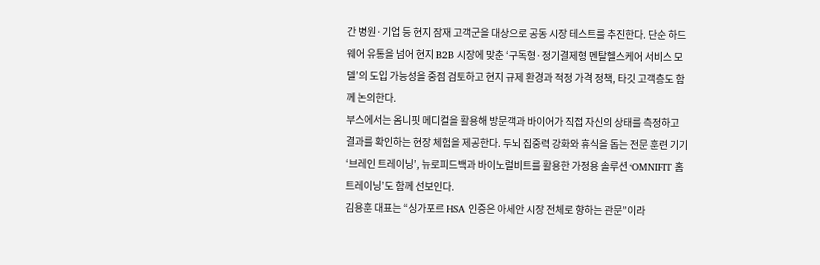간 병원·기업 등 현지 잠재 고객군을 대상으로 공동 시장 테스트를 추진한다. 단순 하드웨어 유통을 넘어 현지 B2B 시장에 맞춘 ‘구독형·정기결제형 멘탈헬스케어 서비스 모델’의 도입 가능성을 중점 검토하고 현지 규제 환경과 적정 가격 정책, 타깃 고객층도 함께 논의한다.
부스에서는 옴니핏 메디컬을 활용해 방문객과 바이어가 직접 자신의 상태를 측정하고 결과를 확인하는 현장 체험을 제공한다. 두뇌 집중력 강화와 휴식을 돕는 전문 훈련 기기 ‘브레인 트레이닝’, 뉴로피드백과 바이노럴비트를 활용한 가정용 솔루션 ‘OMNIFIT 홈 트레이닝’도 함께 선보인다.
김용훈 대표는 “싱가포르 HSA 인증은 아세안 시장 전체로 향하는 관문”이라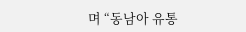며 “동남아 유통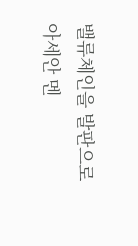밸류체인을 발판으로 아세안 멘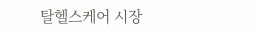탈헬스케어 시장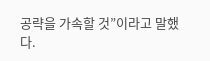공략을 가속할 것”이라고 말했다.